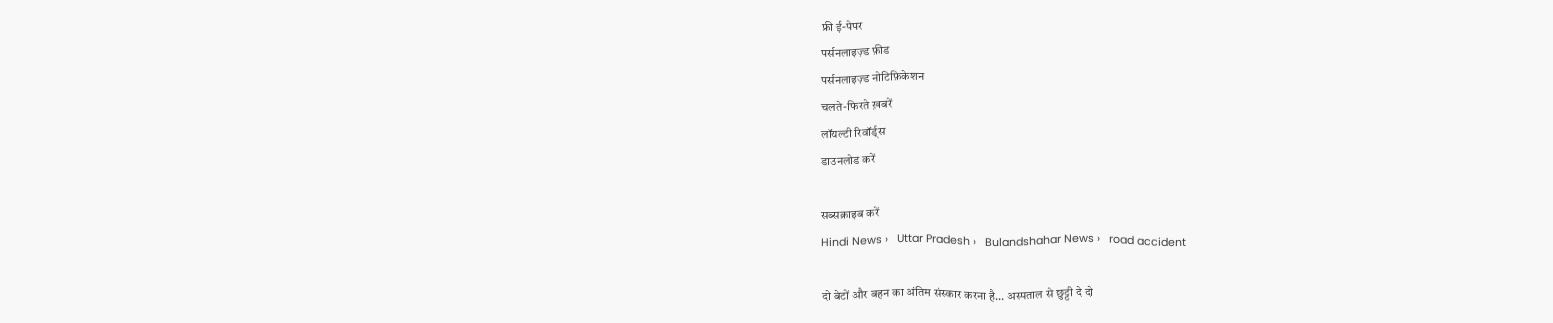फ्री ई-पेपर
पर्सनलाइज़्ड फ़ीड
पर्सनलाइज़्ड नोटिफ़िकेशन
चलते-फिरते ख़बरें
लॉयल्टी रिवॉर्ड्स
डाउनलोड करें

सब्सक्राइब करें
Hindi News ›   Uttar Pradesh ›   Bulandshahar News ›   road accident

दो बेटों और बहन का अंतिम संस्कार करना है... अस्पताल से छुट्टी दे दो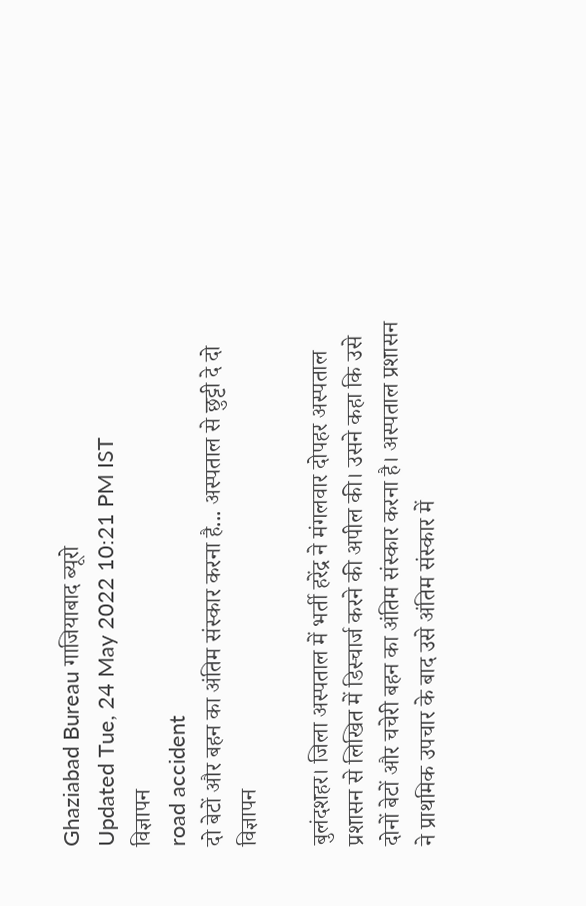Ghaziabad Bureau गाजियाबाद ब्यूरो
Updated Tue, 24 May 2022 10:21 PM IST
विज्ञापन
road accident
दो बेटों और बहन का अंतिम संस्कार करना है... अस्पताल से छुट्टी दे दो
विज्ञापन

बुलंदशहर। जिला अस्पताल में भर्ती हरेंद्र ने मंगलवार दोपहर अस्पताल प्रशासन से लिखित में डिस्चार्ज करने की अपील की। उसने कहा कि उसे दोनों बेटों और चचेरी बहन का अंतिम संस्कार करना है। अस्पताल प्रशासन ने प्राथमिक उपचार के बाद उसे अंतिम संस्कार में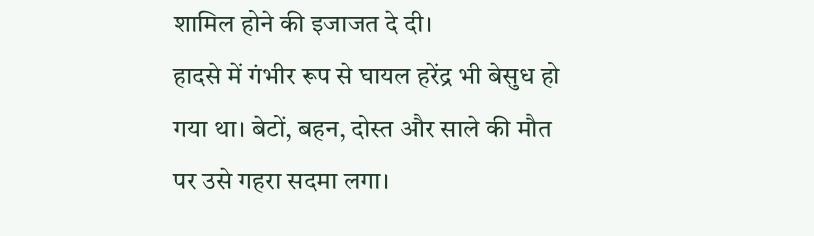शामिल होने की इजाजत दे दी।
हादसे में गंभीर रूप से घायल हरेंद्र भी बेसुध हो गया था। बेटों, बहन, दोस्त और साले की मौत पर उसे गहरा सदमा लगा।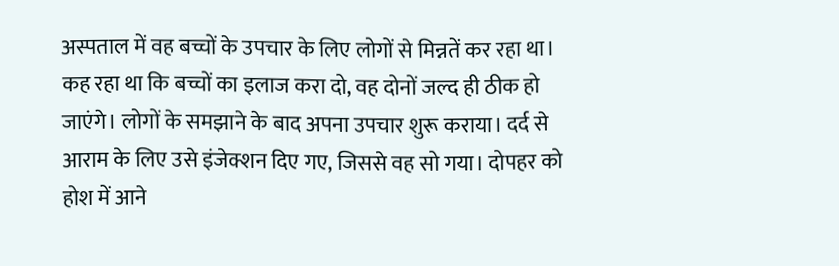अस्पताल में वह बच्चों के उपचार के लिए लोगों से मिन्नतें कर रहा था। कह रहा था कि बच्चों का इलाज करा दो, वह दोनों जल्द ही ठीक हो जाएंगे। लोगों के समझाने के बाद अपना उपचार शुरू कराया। दर्द से आराम के लिए उसे इंजेक्शन दिए गए, जिससे वह सो गया। दोपहर को होश में आने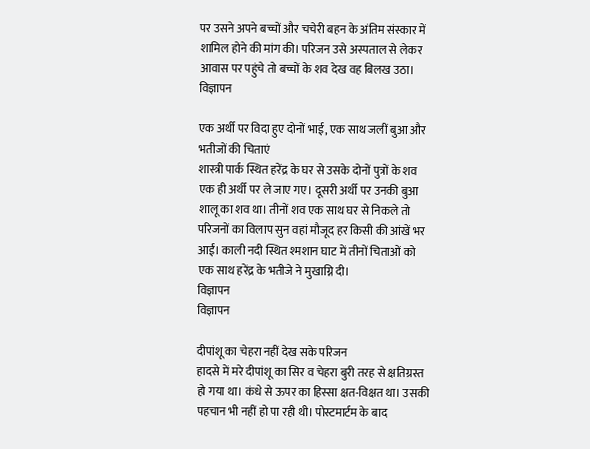पर उसने अपने बच्चों और चचेरी बहन के अंतिम संस्कार में शामिल होने की मांग की। परिजन उसे अस्पताल से लेकर आवास पर पहुंचे तो बच्चों के शव देख वह बिलख उठा।
विज्ञापन

एक अर्थी पर विदा हुए दोनों भाई, एक साथ जलीं बुआ और भतीजों की चिताएं
शास्त्री पार्क स्थित हरेंद्र के घर से उसके दोनों पुत्रों के शव एक ही अर्थी पर ले जाए गए। दूसरी अर्थी पर उनकी बुआ शालू का शव था। तीनों शव एक साथ घर से निकले तो परिजनों का विलाप सुन वहां मौजूद हर किसी की आंखें भर आईं। काली नदी स्थित श्मशान घाट में तीनों चिताओं को एक साथ हरेंद्र के भतीजे ने मुखाग्नि दी।
विज्ञापन
विज्ञापन

दीपांशू का चेहरा नहीं देख सके परिजन
हादसे में मरे दीपांशू का सिर व चेहरा बुरी तरह से क्षतिग्रस्त हो गया था। कंधे से ऊपर का हिस्सा क्षत-विक्षत था। उसकी पहचान भी नहीं हो पा रही थी। पोस्टमार्टम के बाद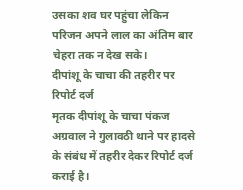उसका शव घर पहुंचा लेकिन परिजन अपने लाल का अंतिम बार चेहरा तक न देख सके।
दीपांशू के चाचा की तहरीर पर रिपोर्ट दर्ज
मृतक दीपांशू के चाचा पंकज अग्रवाल ने गुलावठी थाने पर हादसे के संबंध में तहरीर देकर रिपोर्ट दर्ज कराई है।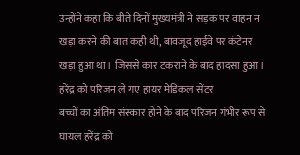उन्होंने कहा कि बीते दिनों मुख्यमंत्री ने सड़क पर वाहन न खड़ा करने की बात कही थी, बावजूद हाईवे पर कंटेनर खड़ा हुआ था। जिससे कार टकराने के बाद हादसा हुआ।
हरेंद्र को परिजन ले गए हायर मेडिकल सेंटर
बच्चों का अंतिम संस्कार होने के बाद परिजन गंभीर रूप से घायल हरेंद्र को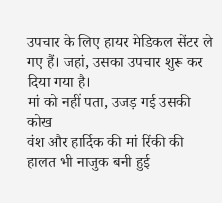उपचार के लिए हायर मेडिकल सेंटर ले गए हैं। जहां, उसका उपचार शुरू कर दिया गया है।
मां को नहीं पता, उजड़ गई उसकी कोख
वंश और हार्दिक की मां रिंकी की हालत भी नाजुक बनी हुई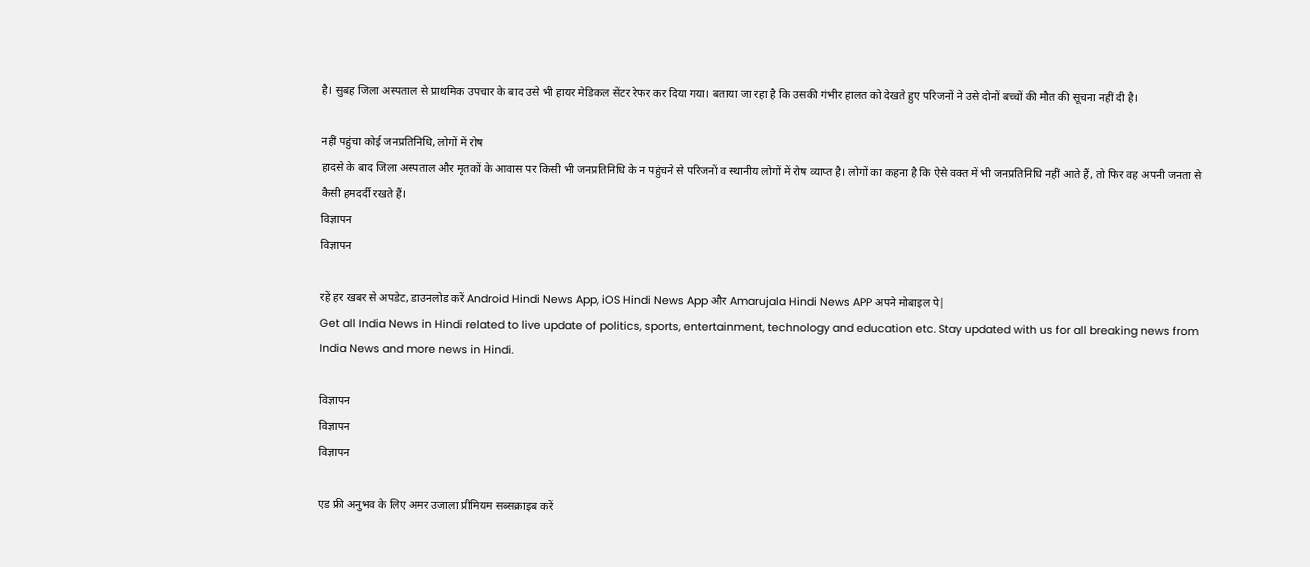है। सुबह जिला अस्पताल से प्राथमिक उपचार के बाद उसे भी हायर मेडिकल सेंटर रेफर कर दिया गया। बताया जा रहा है कि उसकी गंभीर हालत को देखते हुए परिजनों ने उसे दोनों बच्चों की मौत की सूचना नहीं दी है।

नहीं पहुंचा कोई जनप्रतिनिधि, लोगों में रोष
हादसे के बाद जिला अस्पताल और मृतकों के आवास पर किसी भी जनप्रतिनिधि के न पहुंचने से परिजनों व स्थानीय लोगों में रोष व्याप्त है। लोगों का कहना है कि ऐसे वक्त में भी जनप्रतिनिधि नहीं आते हैं, तो फिर वह अपनी जनता से कैसी हमदर्दी रखते हैं।
विज्ञापन
विज्ञापन

रहें हर खबर से अपडेट, डाउनलोड करें Android Hindi News App, iOS Hindi News App और Amarujala Hindi News APP अपने मोबाइल पे|
Get all India News in Hindi related to live update of politics, sports, entertainment, technology and education etc. Stay updated with us for all breaking news from India News and more news in Hindi.

विज्ञापन
विज्ञापन
विज्ञापन

एड फ्री अनुभव के लिए अमर उजाला प्रीमियम सब्सक्राइब करें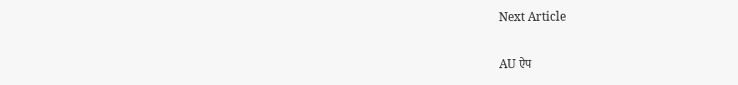Next Article

AU ऐप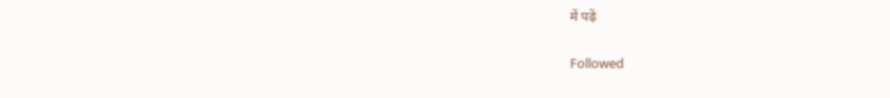में पढ़ें

Followed